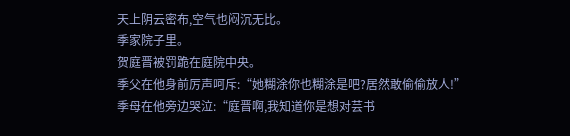天上阴云密布,空气也闷沉无比。
季家院子里。
贺庭晋被罚跪在庭院中央。
季父在他身前厉声呵斥:“她糊涂你也糊涂是吧?居然敢偷偷放人!”
季母在他旁边哭泣:“庭晋啊,我知道你是想对芸书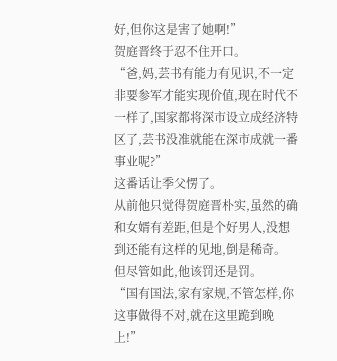好,但你这是害了她啊!”
贺庭晋终于忍不住开口。
“爸,妈,芸书有能力有见识,不一定非要参军才能实现价值,现在时代不一样了,国家都将深市设立成经济特区了,芸书没准就能在深市成就一番事业呢?”
这番话让季父愣了。
从前他只觉得贺庭晋朴实,虽然的确和女婿有差距,但是个好男人,没想到还能有这样的见地,倒是稀奇。
但尽管如此,他该罚还是罚。
“国有国法,家有家规,不管怎样,你这事做得不对,就在这里跪到晚上!”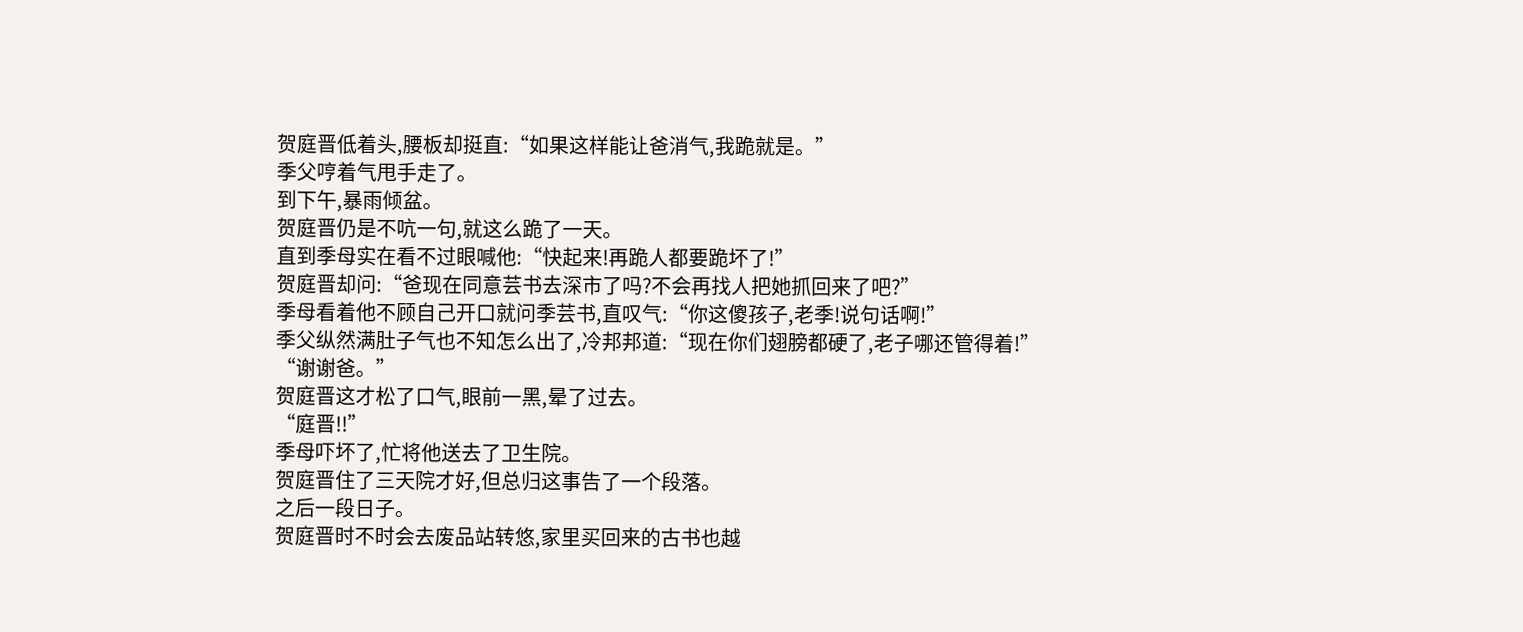贺庭晋低着头,腰板却挺直:“如果这样能让爸消气,我跪就是。”
季父哼着气甩手走了。
到下午,暴雨倾盆。
贺庭晋仍是不吭一句,就这么跪了一天。
直到季母实在看不过眼喊他:“快起来!再跪人都要跪坏了!”
贺庭晋却问:“爸现在同意芸书去深市了吗?不会再找人把她抓回来了吧?”
季母看着他不顾自己开口就问季芸书,直叹气:“你这傻孩子,老季!说句话啊!”
季父纵然满肚子气也不知怎么出了,冷邦邦道:“现在你们翅膀都硬了,老子哪还管得着!”
“谢谢爸。”
贺庭晋这才松了口气,眼前一黑,晕了过去。
“庭晋!!”
季母吓坏了,忙将他送去了卫生院。
贺庭晋住了三天院才好,但总归这事告了一个段落。
之后一段日子。
贺庭晋时不时会去废品站转悠,家里买回来的古书也越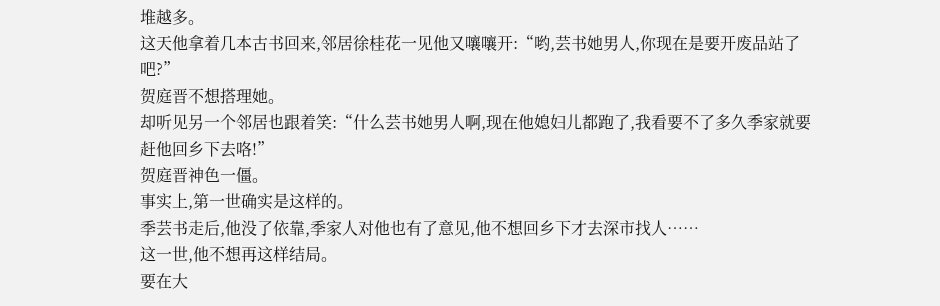堆越多。
这天他拿着几本古书回来,邻居徐桂花一见他又嚷嚷开:“哟,芸书她男人,你现在是要开废品站了吧?”
贺庭晋不想搭理她。
却听见另一个邻居也跟着笑:“什么芸书她男人啊,现在他媳妇儿都跑了,我看要不了多久季家就要赶他回乡下去咯!”
贺庭晋神色一僵。
事实上,第一世确实是这样的。
季芸书走后,他没了依靠,季家人对他也有了意见,他不想回乡下才去深市找人……
这一世,他不想再这样结局。
要在大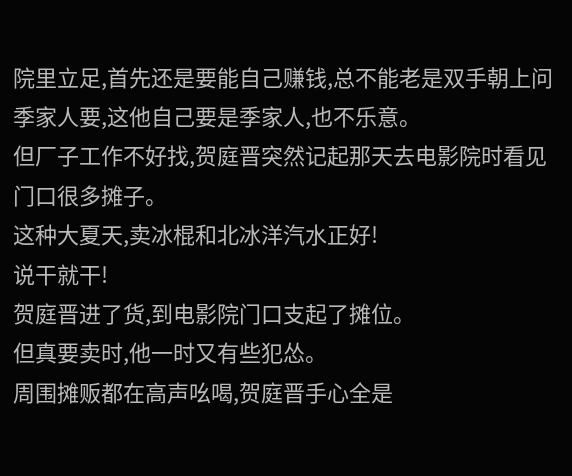院里立足,首先还是要能自己赚钱,总不能老是双手朝上问季家人要,这他自己要是季家人,也不乐意。
但厂子工作不好找,贺庭晋突然记起那天去电影院时看见门口很多摊子。
这种大夏天,卖冰棍和北冰洋汽水正好!
说干就干!
贺庭晋进了货,到电影院门口支起了摊位。
但真要卖时,他一时又有些犯怂。
周围摊贩都在高声吆喝,贺庭晋手心全是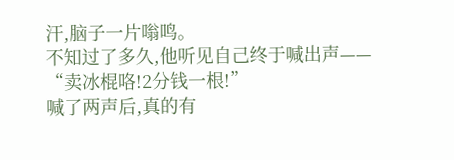汗,脑子一片嗡鸣。
不知过了多久,他听见自己终于喊出声——
“卖冰棍咯!2分钱一根!”
喊了两声后,真的有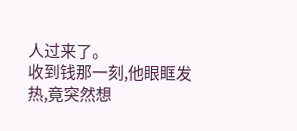人过来了。
收到钱那一刻,他眼眶发热,竟突然想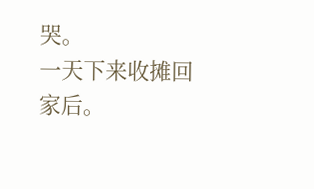哭。
一天下来收摊回家后。